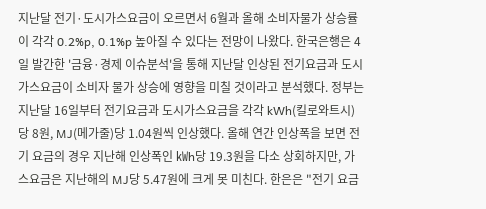지난달 전기·도시가스요금이 오르면서 6월과 올해 소비자물가 상승률이 각각 0.2%p, 0.1%p 높아질 수 있다는 전망이 나왔다. 한국은행은 4일 발간한 '금융·경제 이슈분석'을 통해 지난달 인상된 전기요금과 도시가스요금이 소비자 물가 상승에 영향을 미칠 것이라고 분석했다. 정부는 지난달 16일부터 전기요금과 도시가스요금을 각각 kWh(킬로와트시)당 8원, MJ(메가줄)당 1.04원씩 인상했다. 올해 연간 인상폭을 보면 전기 요금의 경우 지난해 인상폭인 ㎾h당 19.3원을 다소 상회하지만, 가스요금은 지난해의 MJ당 5.47원에 크게 못 미친다. 한은은 "전기 요금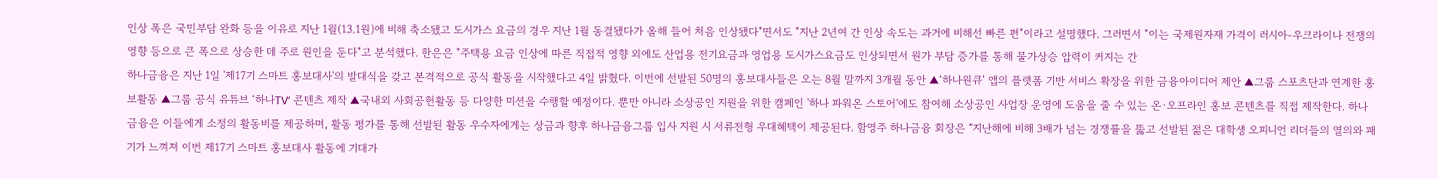인상 폭은 국민부담 완화 등을 이유로 지난 1월(13.1원)에 비해 축소됐고 도시가스 요금의 경우 지난 1월 동결됐다가 올해 들어 처음 인상됐다"면서도 "지난 2년여 간 인상 속도는 과거에 비해선 빠른 편"이라고 설명했다. 그러면서 "이는 국제원자재 가격이 러시아-우크라이나 전쟁의 영향 등으로 큰 폭으로 상승한 데 주로 원인을 둔다"고 분석했다. 한은은 "주택용 요금 인상에 따른 직접적 영향 외에도 산업용 전기요금과 영업용 도시가스요금도 인상되면서 원가 부담 증가를 통해 물가상승 압력이 커지는 간
하나금융은 지난 1일 '제17기 스마트 홍보대사'의 발대식을 갖고 본격적으로 공식 활동을 시작했다고 4일 밝혔다. 이번에 선발된 50명의 홍보대사들은 오는 8월 말까지 3개월 동안 ▲‘하나원큐’ 앱의 플랫폼 기반 서비스 확장을 위한 금융아이디어 제안 ▲그룹 스포츠단과 연계한 홍보활동 ▲그룹 공식 유튜브 ‘하나TV’ 콘텐츠 제작 ▲국내외 사회공헌활동 등 다양한 미션을 수행할 예정이다. 뿐만 아니라 소상공인 지원을 위한 캠페인 '하나 파워온 스토어'에도 참여해 소상공인 사업장 운영에 도움을 줄 수 있는 온·오프라인 홍보 콘텐츠를 직접 제작한다. 하나금융은 이들에게 소정의 활동비를 제공하며, 활동 평가를 통해 선발된 활동 우수자에게는 상금과 향후 하나금융그룹 입사 지원 시 서류전형 우대혜택이 제공된다. 함영주 하나금융 회장은 “지난해에 비해 3배가 넘는 경쟁률을 뚫고 선발된 젊은 대학생 오피니언 리더들의 열의와 패기가 느껴져 이번 제17기 스마트 홍보대사 활동에 기대가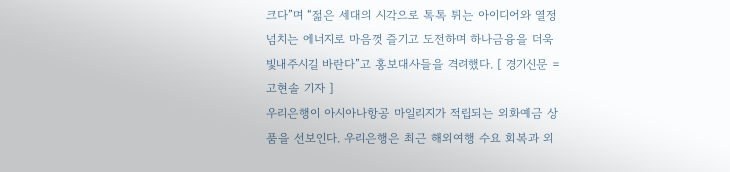크다”며 “젊은 세대의 시각으로 톡톡 튀는 아이디어와 열정 넘치는 에너지로 마음껏 즐기고 도전하며 하나금융을 더욱 빛내주시길 바란다”고 홍보대사들을 격려했다. [ 경기신문 = 고현솔 기자 ]
우리은행이 아시아나항공 마일리지가 적립되는 외화예금 상품을 선보인다. 우리은행은 최근 해외여행 수요 회복과 외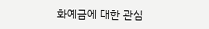화예금에 대한 관심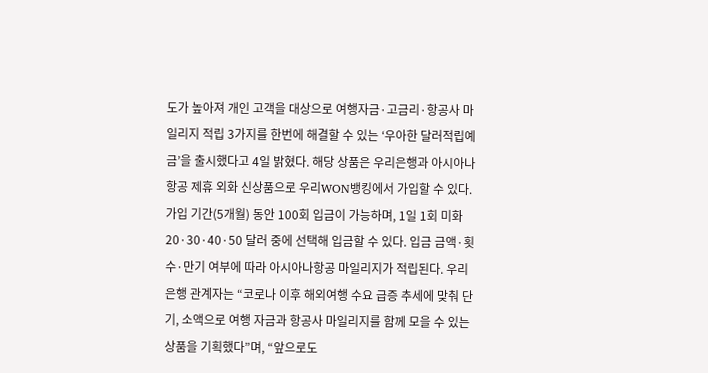도가 높아져 개인 고객을 대상으로 여행자금·고금리·항공사 마일리지 적립 3가지를 한번에 해결할 수 있는 ‘우아한 달러적립예금’을 출시했다고 4일 밝혔다. 해당 상품은 우리은행과 아시아나항공 제휴 외화 신상품으로 우리WON뱅킹에서 가입할 수 있다. 가입 기간(5개월) 동안 100회 입금이 가능하며, 1일 1회 미화 20·30·40·50 달러 중에 선택해 입금할 수 있다. 입금 금액·횟수·만기 여부에 따라 아시아나항공 마일리지가 적립된다. 우리은행 관계자는 “코로나 이후 해외여행 수요 급증 추세에 맞춰 단기, 소액으로 여행 자금과 항공사 마일리지를 함께 모을 수 있는 상품을 기획했다”며, “앞으로도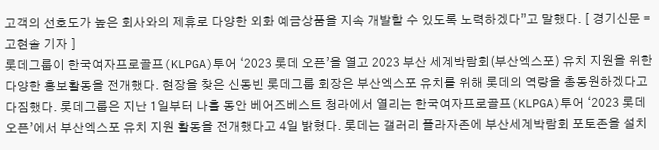고객의 선호도가 높은 회사와의 제휴로 다양한 외화 예금상품을 지속 개발할 수 있도록 노력하겠다”고 말했다. [ 경기신문 = 고현솔 기자 ]
롯데그룹이 한국여자프로골프(KLPGA)투어 ‘2023 롯데 오픈’을 열고 2023 부산 세계박람회(부산엑스포) 유치 지원을 위한 다양한 홍보활동을 전개했다. 현장을 찾은 신동빈 롯데그룹 회장은 부산엑스포 유치를 위해 롯데의 역량을 총동원하겠다고 다짐했다. 롯데그룹은 지난 1일부터 나흘 동안 베어즈베스트 청라에서 열리는 한국여자프로골프(KLPGA)투어 ‘2023 롯데 오픈’에서 부산엑스포 유치 지원 활동을 전개했다고 4일 밝혔다. 롯데는 갤러리 플라자존에 부산세계박람회 포토존을 설치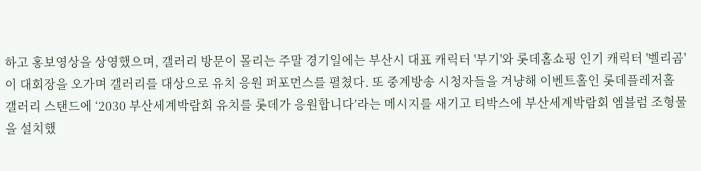하고 홍보영상을 상영했으며, 갤러리 방문이 몰리는 주말 경기일에는 부산시 대표 캐릭터 '부기'와 롯데홈쇼핑 인기 캐릭터 '벨리곰'이 대회장을 오가며 갤러리를 대상으로 유치 응원 퍼포먼스를 펼쳤다. 또 중계방송 시청자들을 겨냥해 이벤트홀인 롯데플레저홀 갤러리 스탠드에 ‘2030 부산세계박람회 유치를 롯데가 응원합니다’라는 메시지를 새기고 티박스에 부산세계박람회 엠블럼 조형물을 설치했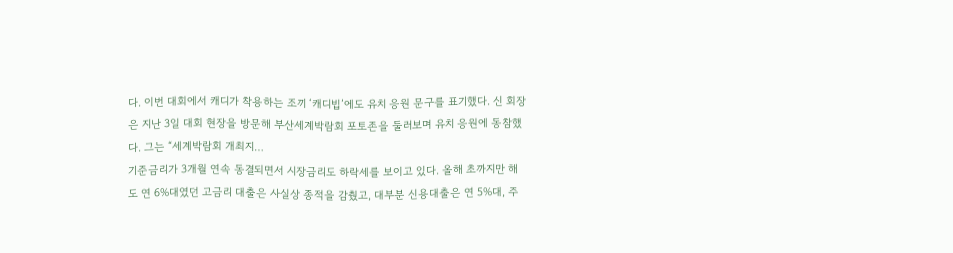다. 이번 대회에서 캐디가 착용하는 조끼 ‘캐디빕’에도 유치 응원 문구를 표기했다. 신 회장은 지난 3일 대회 현장을 방문해 부산세계박람회 포토존을 둘러보며 유치 응원에 동참했다. 그는 “세계박람회 개최지…
기준금리가 3개월 연속 동결되면서 시장금리도 하락세를 보이고 있다. 올해 초까지만 해도 연 6%대였던 고금리 대출은 사실상 종적을 감췄고, 대부분 신용대출은 연 5%대, 주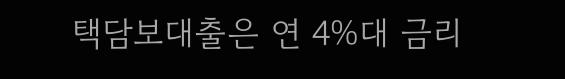택담보대출은 연 4%대 금리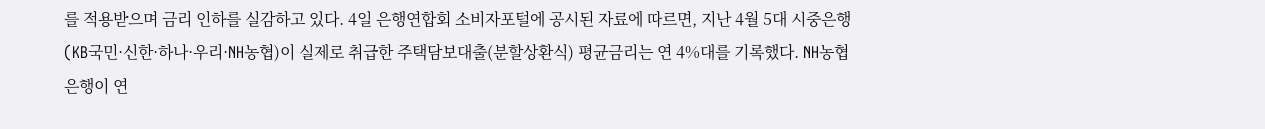를 적용받으며 금리 인하를 실감하고 있다. 4일 은행연합회 소비자포털에 공시된 자료에 따르면, 지난 4월 5대 시중은행(KB국민·신한·하나·우리·NH농협)이 실제로 취급한 주택담보대출(분할상환식) 평균금리는 연 4%대를 기록했다. NH농협은행이 연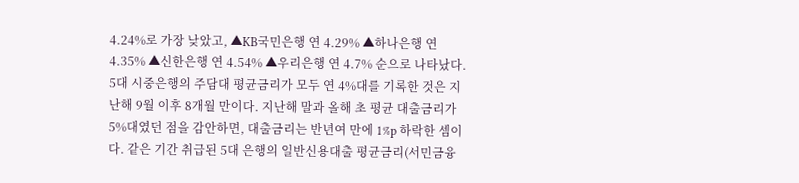4.24%로 가장 낮았고, ▲KB국민은행 연 4.29% ▲하나은행 연 4.35% ▲신한은행 연 4.54% ▲우리은행 연 4.7% 순으로 나타났다. 5대 시중은행의 주담대 평균금리가 모두 연 4%대를 기록한 것은 지난해 9월 이후 8개월 만이다. 지난해 말과 올해 초 평균 대출금리가 5%대였던 점을 감안하면, 대출금리는 반년여 만에 1%p 하락한 셈이다. 같은 기간 취급된 5대 은행의 일반신용대출 평균금리(서민금융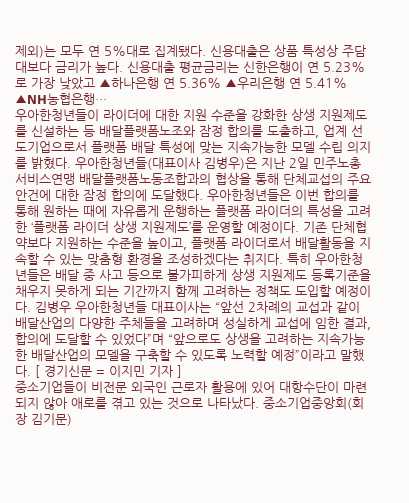제외)는 모두 연 5%대로 집계됐다. 신용대출은 상품 특성상 주담대보다 금리가 높다. 신용대출 평균금리는 신한은행이 연 5.23%로 가장 낮았고 ▲하나은행 연 5.36% ▲우리은행 연 5.41% ▲NH농협은행…
우아한청년들이 라이더에 대한 지원 수준을 강화한 상생 지원제도를 신설하는 등 배달플랫폼노조와 잠정 합의를 도출하고, 업계 선도기업으로서 플랫폼 배달 특성에 맞는 지속가능한 모델 수립 의지를 밝혔다. 우아한청년들(대표이사 김병우)은 지난 2일 민주노총 서비스연맹 배달플랫폼노동조합과의 협상을 통해 단체교섭의 주요 안건에 대한 잠정 합의에 도달했다. 우아한청년들은 이번 합의를 통해 원하는 때에 자유롭게 운행하는 플랫폼 라이더의 특성을 고려한 ‘플랫폼 라이더 상생 지원제도’를 운영할 예정이다. 기존 단체협약보다 지원하는 수준을 높이고, 플랫폼 라이더로서 배달활동을 지속할 수 있는 맞춤형 환경을 조성하겠다는 취지다. 특히 우아한청년들은 배달 중 사고 등으로 불가피하게 상생 지원제도 등록기준을 채우지 못하게 되는 기간까지 함께 고려하는 정책도 도입할 예정이다. 김병우 우아한청년들 대표이사는 “앞선 2차례의 교섭과 같이 배달산업의 다양한 주체들을 고려하며 성실하게 교섭에 임한 결과, 합의에 도달할 수 있었다”며 “앞으로도 상생을 고려하는 지속가능한 배달산업의 모델을 구축할 수 있도록 노력할 예정”이라고 말했다. [ 경기신문 = 이지민 기자 ]
중소기업들이 비전문 외국인 근로자 활용에 있어 대항수단이 마련되지 않아 애로를 겪고 있는 것으로 나타났다. 중소기업중앙회(회장 김기문)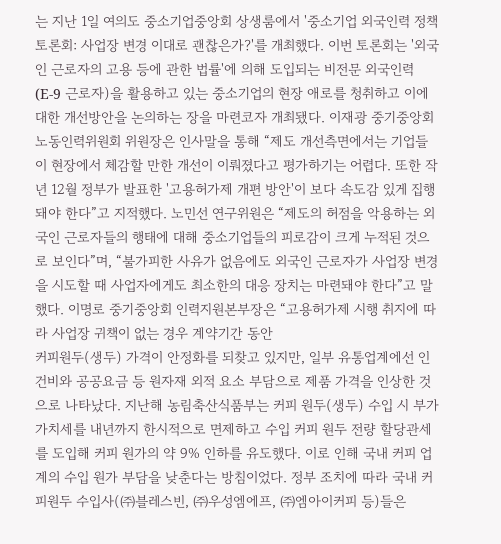는 지난 1일 여의도 중소기업중앙회 상생룸에서 '중소기업 외국인력 정책토론회: 사업장 변경 이대로 괜찮은가?'를 개최했다. 이번 토론회는 '외국인 근로자의 고용 등에 관한 법률'에 의해 도입되는 비전문 외국인력(E-9 근로자)을 활용하고 있는 중소기업의 현장 애로를 청취하고 이에 대한 개선방안을 논의하는 장을 마련코자 개최됐다. 이재광 중기중앙회 노동인력위원회 위원장은 인사말을 통해 “제도 개선측면에서는 기업들이 현장에서 체감할 만한 개선이 이뤄졌다고 평가하기는 어렵다. 또한 작년 12월 정부가 발표한 '고용허가제 개편 방안'이 보다 속도감 있게 집행돼야 한다”고 지적했다. 노민선 연구위원은 “제도의 허점을 악용하는 외국인 근로자들의 행태에 대해 중소기업들의 피로감이 크게 누적된 것으로 보인다”며, “불가피한 사유가 없음에도 외국인 근로자가 사업장 변경을 시도할 때 사업자에게도 최소한의 대응 장치는 마련돼야 한다”고 말했다. 이명로 중기중앙회 인력지원본부장은 “고용허가제 시행 취지에 따라 사업장 귀책이 없는 경우 계약기간 동안
커피원두(생두) 가격이 안정화를 되찾고 있지만, 일부 유통업계에선 인건비와 공공요금 등 원자재 외적 요소 부담으로 제품 가격을 인상한 것으로 나타났다. 지난해 농림축산식품부는 커피 원두(생두) 수입 시 부가가치세를 내년까지 한시적으로 면제하고 수입 커피 원두 전량 할당관세를 도입해 커피 원가의 약 9% 인하를 유도했다. 이로 인해 국내 커피 업계의 수입 원가 부담을 낮춘다는 방침이었다. 정부 조치에 따라 국내 커피원두 수입사(㈜블레스빈, ㈜우성엠에프, ㈜엠아이커피 등)들은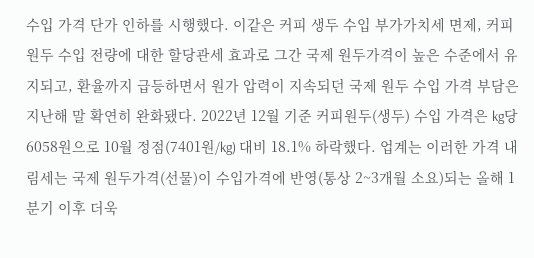수입 가격 단가 인하를 시행했다. 이같은 커피 생두 수입 부가가치세 면제, 커피원두 수입 전량에 대한 할당관세 효과로 그간 국제 원두가격이 높은 수준에서 유지되고, 환율까지 급등하면서 원가 압력이 지속되던 국제 원두 수입 가격 부담은 지난해 말 확연히 완화됐다. 2022년 12월 기준 커피원두(생두) 수입 가격은 kg당 6058원으로 10월 정점(7401원/kg) 대비 18.1% 하락했다. 업계는 이러한 가격 내림세는 국제 원두가격(선물)이 수입가격에 반영(통상 2~3개월 소요)되는 올해 1분기 이후 더욱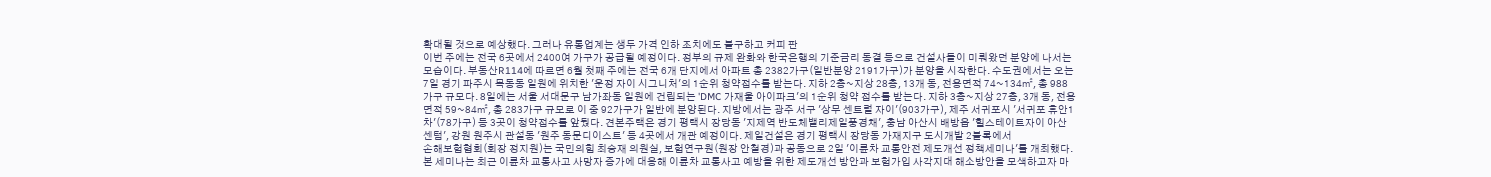확대될 것으로 예상했다. 그러나 유통업계는 생두 가격 인하 조치에도 불구하고 커피 판
이번 주에는 전국 6곳에서 2400여 가구가 공급될 예정이다. 정부의 규제 완화와 한국은행의 기준금리 동결 등으로 건설사들이 미뤄왔던 분양에 나서는 모습이다. 부동산R114에 따르면 6월 첫째 주에는 전국 6개 단지에서 아파트 총 2382가구(일반분양 2191가구)가 분양을 시작한다. 수도권에서는 오는 7일 경기 파주시 목동동 일원에 위치한 '운정 자이 시그니처'의 1순위 청약접수를 받는다. 지하 2층~지상 28층, 13개 동, 전용면적 74~134㎡, 총 988가구 규모다. 8일에는 서울 서대문구 남가좌동 일원에 건립되는 'DMC 가재울 아이파크'의 1순위 청약 접수를 받는다. 지하 3층~지상 27층, 3개 동, 전용면적 59~84㎡, 총 283가구 규모로 이 중 92가구가 일반에 분양된다. 지방에서는 광주 서구 '상무 센트럴 자이'(903가구), 제주 서귀포시 '서귀포 휴안1차'(78가구) 등 3곳이 청약접수를 앞뒀다. 견본주택은 경기 평택시 장당동 '지제역 반도체밸리제일풍경채', 충남 아산시 배방읍 '힐스테이트자이 아산센텀', 강원 원주시 관설동 '원주 동문디이스트' 등 4곳에서 개관 예정이다. 제일건설은 경기 평택시 장당동 가재지구 도시개발 2블록에서
손해보험협회(회장 정지원)는 국민의힘 최승재 의원실, 보험연구원(원장 안철경)과 공동으로 2일 '이륜차 교통안전 제도개선 정책세미나'를 개최했다. 본 세미나는 최근 이륜차 교통사고 사망자 증가에 대응해 이륜차 교통사고 예방을 위한 제도개선 방안과 보험가입 사각지대 해소방안을 모색하고자 마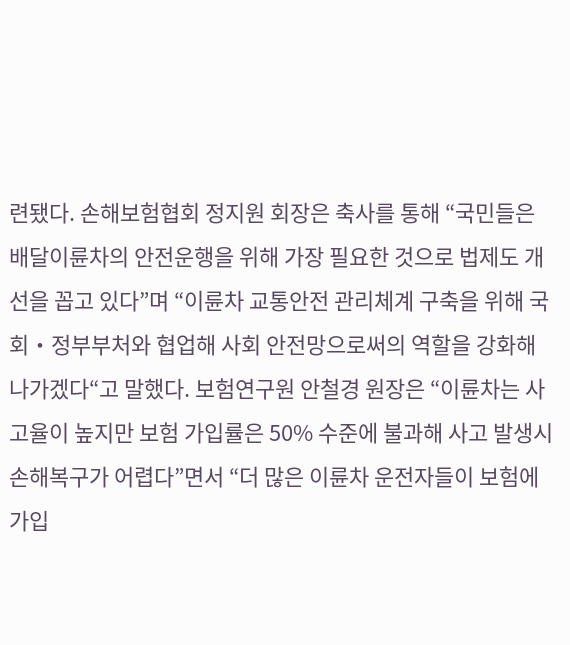련됐다. 손해보험협회 정지원 회장은 축사를 통해 “국민들은 배달이륜차의 안전운행을 위해 가장 필요한 것으로 법제도 개선을 꼽고 있다”며 “이륜차 교통안전 관리체계 구축을 위해 국회‧정부부처와 협업해 사회 안전망으로써의 역할을 강화해 나가겠다“고 말했다. 보험연구원 안철경 원장은 “이륜차는 사고율이 높지만 보험 가입률은 50% 수준에 불과해 사고 발생시 손해복구가 어렵다”면서 “더 많은 이륜차 운전자들이 보험에 가입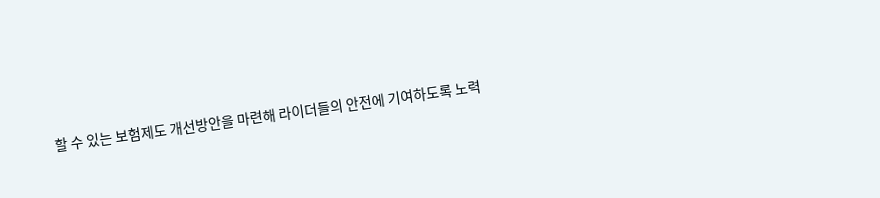할 수 있는 보험제도 개선방안을 마련해 라이더들의 안전에 기여하도록 노력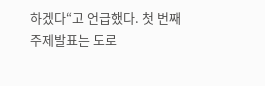하겠다“고 언급했다. 첫 번째 주제발표는 도로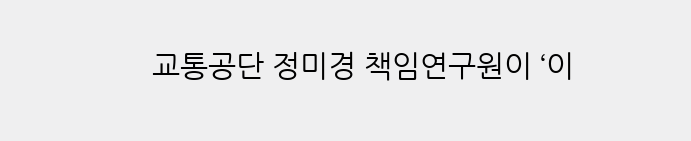교통공단 정미경 책임연구원이 ‘이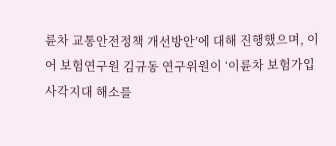륜차 교통안전정책 개선방안’에 대해 진행했으며, 이어 보험연구원 김규동 연구위원이 ‘이륜차 보험가입 사각지대 해소를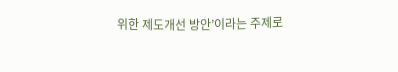위한 제도개선 방안’이라는 주제로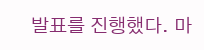발표를 진행했다. 마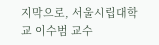지막으로, 서울시립대학교 이수범 교수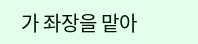가 좌장을 맡아